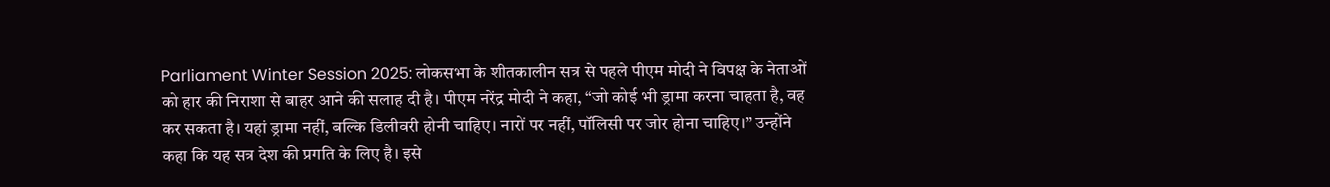Parliament Winter Session 2025: लोकसभा के शीतकालीन सत्र से पहले पीएम मोदी ने विपक्ष के नेताओं को हार की निराशा से बाहर आने की सलाह दी है। पीएम नरेंद्र मोदी ने कहा, “जो कोई भी ड्रामा करना चाहता है, वह कर सकता है। यहां ड्रामा नहीं, बल्कि डिलीवरी होनी चाहिए। नारों पर नहीं, पॉलिसी पर जोर होना चाहिए।” उन्होंने कहा कि यह सत्र देश की प्रगति के लिए है। इसे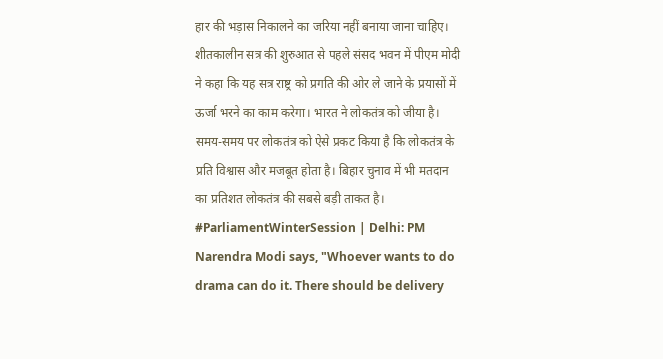हार की भड़ास निकालने का जरिया नहीं बनाया जाना चाहिए।
शीतकालीन सत्र की शुरुआत से पहले संसद भवन में पीएम मोदी ने कहा कि यह सत्र राष्ट्र को प्रगति की ओर ले जाने के प्रयासों में ऊर्जा भरने का काम करेगा। भारत ने लोकतंत्र को जीया है। समय-समय पर लोकतंत्र को ऐसे प्रकट किया है कि लोकतंत्र के प्रति विश्वास और मजबूत होता है। बिहार चुनाव में भी मतदान का प्रतिशत लोकतंत्र की सबसे बड़ी ताकत है।
#ParliamentWinterSession | Delhi: PM Narendra Modi says, "Whoever wants to do drama can do it. There should be delivery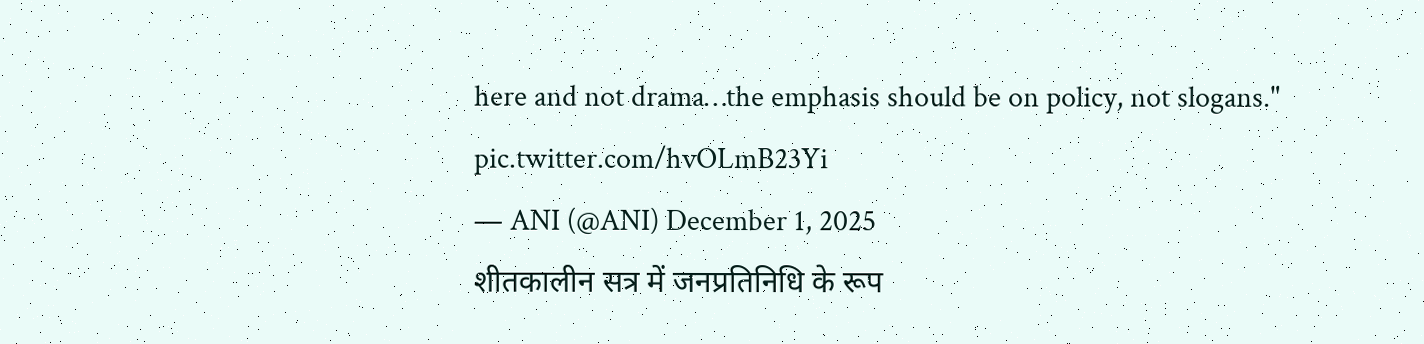here and not drama…the emphasis should be on policy, not slogans." pic.twitter.com/hvOLmB23Yi
— ANI (@ANI) December 1, 2025
शीतकालीन सत्र में जनप्रतिनिधि के रूप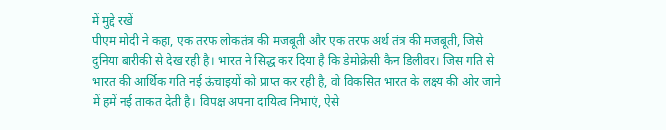में मुद्दे रखें
पीएम मोदी ने कहा, एक तरफ लोकतंत्र की मजबूती और एक तरफ अर्थ तंत्र की मजबूती, जिसे दुनिया बारीकी से देख रही है। भारत ने सिद्ध कर दिया है कि डेमोक्रेसी कैन डिलीवर। जिस गति से भारत की आर्थिक गति नई ऊंचाइयों को प्राप्त कर रही है, वो विकसित भारत के लक्ष्य की ओर जाने में हमें नई ताकत देती है। विपक्ष अपना दायित्व निभाएं, ऐसे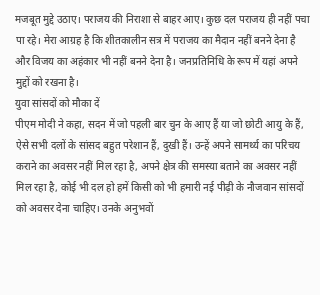मजबूत मुद्दे उठाए। पराजय की निराशा से बाहर आए। कुछ दल पराजय ही नहीं पचा पा रहे। मेरा आग्रह है कि शीतकालीन सत्र में पराजय का मैदान नहीं बनने देना है और विजय का अहंकार भी नहीं बनने देना है। जनप्रतिनिधि के रूप में यहां अपने मुद्दों को रखना है।
युवा सांसदों को मौका दें
पीएम मोदी ने कहा, सदन में जो पहली बार चुन के आए हैं या जो छोटी आयु के हैं, ऐसे सभी दलों के सांसद बहुत परेशान हैं, दुखी हैं। उन्हें अपने सामर्थ्य का परिचय कराने का अवसर नहीं मिल रहा है, अपने क्षेत्र की समस्या बताने का अवसर नहीं मिल रहा है, कोई भी दल हो हमें किसी को भी हमारी नई पीढ़ी के नौजवान सांसदों को अवसर देना चाहिए। उनके अनुभवों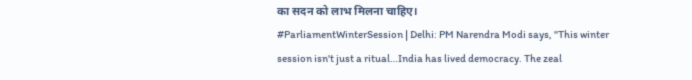का सदन को लाभ मिलना चाहिए।
#ParliamentWinterSession | Delhi: PM Narendra Modi says, "This winter session isn't just a ritual…India has lived democracy. The zeal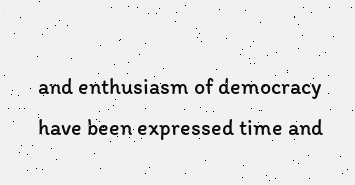and enthusiasm of democracy have been expressed time and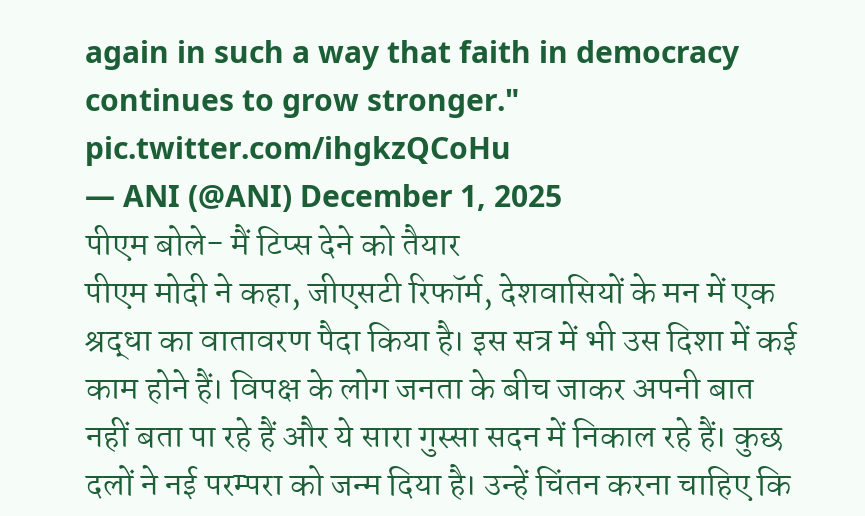again in such a way that faith in democracy continues to grow stronger." pic.twitter.com/ihgkzQCoHu
— ANI (@ANI) December 1, 2025
पीएम बोले- मैं टिप्स देने को तैयार
पीएम मोदी ने कहा, जीएसटी रिफॉर्म, देशवासियों के मन में एक श्रद्धा का वातावरण पैदा किया है। इस सत्र में भी उस दिशा में कई काम होने हैं। विपक्ष के लोग जनता के बीच जाकर अपनी बात नहीं बता पा रहे हैं और ये सारा गुस्सा सदन में निकाल रहे हैं। कुछ दलों ने नई परम्परा को जन्म दिया है। उन्हें चिंतन करना चाहिए कि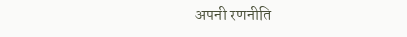अपनी रणनीति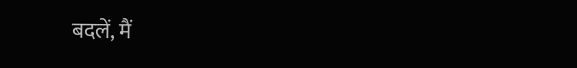बदलें, मैं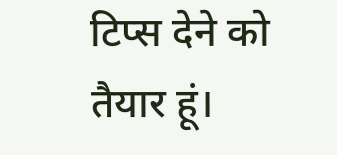टिप्स देने को तैयार हूं।